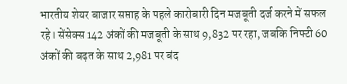भारतीय शेयर बाजार सप्ताह के पहले कारोबारी दिन मजबूती दर्ज करने में सफल रहे। सेंसेक्स 142 अंकों की मजबूती के साथ 9,832 पर रहा, जबकि निफ्टी 60 अंकों की बढ़त के साथ 2,981 पर बंद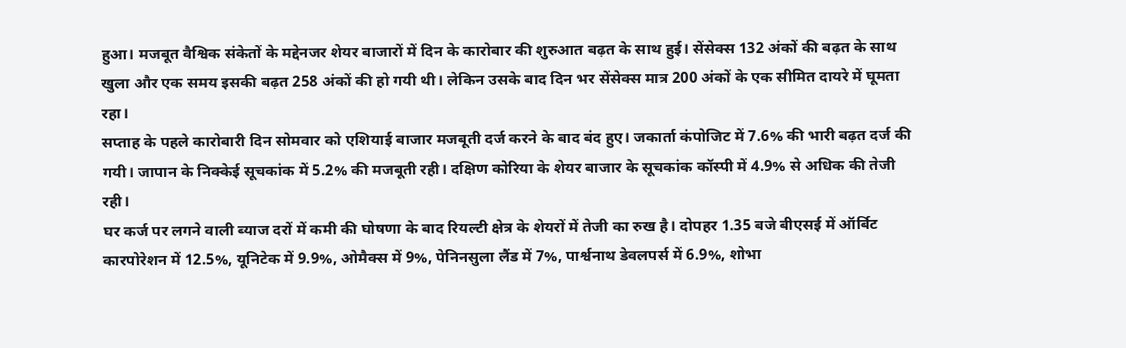हुआ। मजबूत वैश्विक संकेतों के मद्देनजर शेयर बाजारों में दिन के कारोबार की शुरुआत बढ़त के साथ हुई। सेंसेक्स 132 अंकों की बढ़त के साथ खुला और एक समय इसकी बढ़त 258 अंकों की हो गयी थी। लेकिन उसके बाद दिन भर सेंसेक्स मात्र 200 अंकों के एक सीमित दायरे में घूमता रहा।
सप्ताह के पहले कारोबारी दिन सोमवार को एशियाई बाजार मजबूती दर्ज करने के बाद बंद हुए। जकार्ता कंपोजिट में 7.6% की भारी बढ़त दर्ज की गयी। जापान के निक्केई सूचकांक में 5.2% की मजबूती रही। दक्षिण कोरिया के शेयर बाजार के सूचकांक कॉस्पी में 4.9% से अधिक की तेजी रही।
घर कर्ज पर लगने वाली ब्याज दरों में कमी की घोषणा के बाद रियल्टी क्षेत्र के शेयरों में तेजी का रुख है। दोपहर 1.35 बजे बीएसई में ऑर्बिट कारपोरेशन में 12.5%, यूनिटेक में 9.9%, ओमैक्स में 9%, पेनिनसुला लैंड में 7%, पार्श्वनाथ डेवलपर्स में 6.9%, शोभा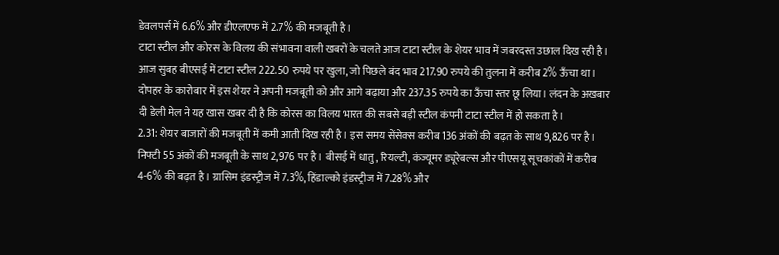डेवलपर्स में 6.6% और डीएलएफ में 2.7% की मजबूती है।
टाटा स्टील और कोरस के विलय की संभावना वाली खबरों के चलते आज टाटा स्टील के शेयर भाव में जबरदस्त उछाल दिख रही है। आज सुबह बीएसई में टाटा स्टील 222.50 रुपये पर खुला, जो पिछले बंद भाव 217.90 रुपये की तुलना में करीब 2% ऊँचा था। दोपहर के कारोबार में इस शेयर ने अपनी मजबूती को और आगे बढ़ाया और 237.35 रुपये का ऊँचा स्तर छू लिया। लंदन के अखबार दी डेली मेल ने यह खास खबर दी है कि कोरस का विलय भारत की सबसे बड़ी स्टील कंपनी टाटा स्टील में हो सकता है।
2.31: शेयर बाजारों की मजबूती में कमी आती दिख रही है। इस समय सेंसेक्स करीब 136 अंकों की बढ़त के साथ 9,826 पर है। निफ्टी 55 अंकों की मजबूती के साथ 2,976 पर है। बीसई में धातु, रियल्टी, कंज्यूमर ड्यूरेबल्स और पीएसयू सूचकांकों में करीब 4-6% की बढ़त है। ग्रासिम इंडस्ट्रीज में 7.3%, हिंडाल्को इंडस्ट्रीज में 7.28% और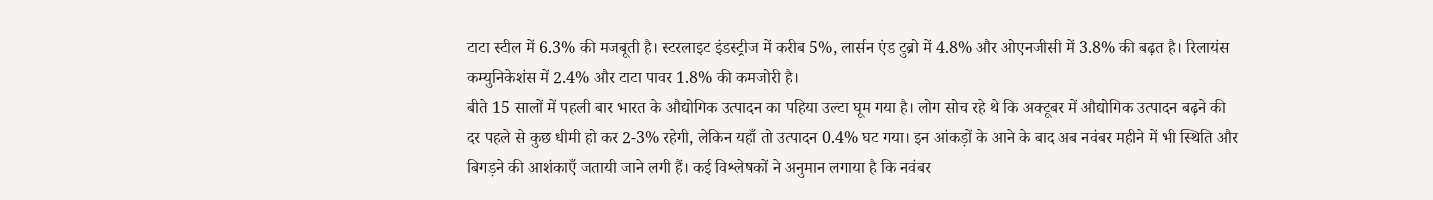टाटा स्टील में 6.3% की मजबूती है। स्टरलाइट इंडस्ट्रीज में करीब 5%, लार्सन एंड टुब्रो में 4.8% और ओएनजीसी में 3.8% की बढ़त है। रिलायंस कम्युनिकेशंस में 2.4% और टाटा पावर 1.8% की कमजोरी है।
बीते 15 सालों में पहली बार भारत के औद्योगिक उत्पादन का पहिया उल्टा घूम गया है। लोग सोच रहे थे कि अक्टूबर में औद्योगिक उत्पादन बढ़ने की दर पहले से कुछ धीमी हो कर 2-3% रहेगी, लेकिन यहाँ तो उत्पादन 0.4% घट गया। इन आंकड़ों के आने के बाद अब नवंबर महीने में भी स्थिति और बिगड़ने की आशंकाएँ जतायी जाने लगी हैं। कई विश्लेषकों ने अनुमान लगाया है कि नवंबर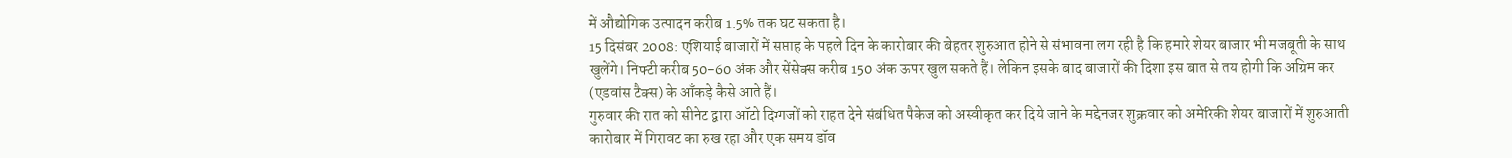में औद्योगिक उत्पादन करीब 1.5% तक घट सकता है।
15 दिसंबर 2008: एशियाई बाजारों में सप्ताह के पहले दिन के कारोबार की बेहतर शुरुआत होने से संभावना लग रही है कि हमारे शेयर बाजार भी मजबूती के साथ खुलेंगे। निफ्टी करीब 50-60 अंक और सेंसेक्स करीब 150 अंक ऊपर खुल सकते हैं। लेकिन इसके बाद बाजारों की दिशा इस बात से तय होगी कि अग्रिम कर (एडवांस टैक्स) के आँकड़े कैसे आते हैं।
गुरुवार की रात को सीनेट द्वारा ऑटो दिग्गजों को राहत देने संबंधित पैकेज को अस्वीकृत कर दिये जाने के मद्देनजर शुक्रवार को अमेरिकी शेयर बाजारों में शुरुआती कारोबार में गिरावट का रुख रहा और एक समय डॉव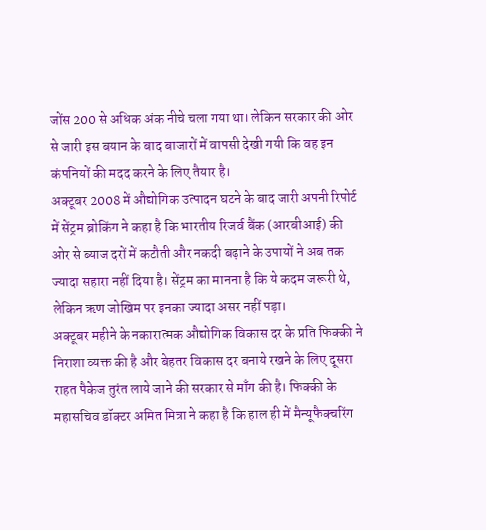जोंस 200 से अधिक अंक नीचे चला गया था। लेकिन सरकार की ओर से जारी इस बयान के बाद बाजारों में वापसी देखी गयी कि वह इन कंपनियों की मदद करने के लिए तैयार है।
अक्टूबर 2008 में औद्योगिक उत्पादन घटने के बाद जारी अपनी रिपोर्ट में सेंट्रम ब्रोकिंग ने कहा है कि भारतीय रिजर्व बैंक (आरबीआई) की ओर से ब्याज दरों में कटौती और नकदी बढ़ाने के उपायों ने अब तक ज्यादा सहारा नहीं दिया है। सेंट्रम का मानना है कि ये कदम जरूरी थे, लेकिन ऋण जोखिम पर इनका ज्यादा असर नहीं पड़ा।
अक्टूबर महीने के नकारात्मक औद्योगिक विकास दर के प्रति फिक्की ने निराशा व्यक्त की है और बेहतर विकास दर बनाये रखने के लिए दूसरा राहत पैकेज तुरंत लाये जाने की सरकार से माँग की है। फिक्की के महासचिव डॉक्टर अमित मित्रा ने कहा है कि हाल ही में मैन्यूफैक्चरिंग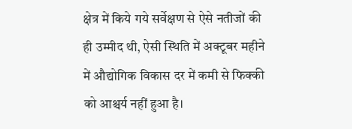क्षेत्र में किये गये सर्वेक्षण से ऐसे नतीजों की ही उम्मीद थी, ऐसी स्थिति में अक्टूबर महीने में औद्योगिक विकास दर में कमी से फिक्की को आश्चर्य नहीं हुआ है।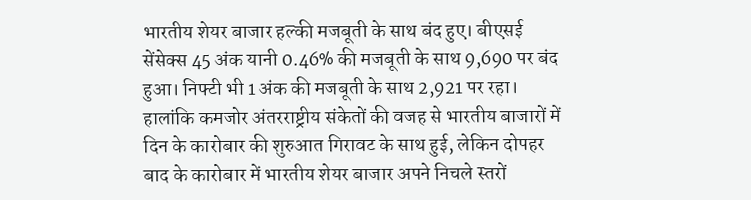भारतीय शेयर बाजार हल्की मजबूती के साथ बंद हुए। बीएसई सेंसेक्स 45 अंक यानी 0.46% की मजबूती के साथ 9,690 पर बंद हुआ। निफ्टी भी 1 अंक की मजबूती के साथ 2,921 पर रहा। हालांकि कमजोर अंतरराष्ट्रीय संकेतों की वजह से भारतीय बाजारों में दिन के कारोबार की शुरुआत गिरावट के साथ हुई, लेकिन दोपहर बाद के कारोबार में भारतीय शेयर बाजार अपने निचले स्तरों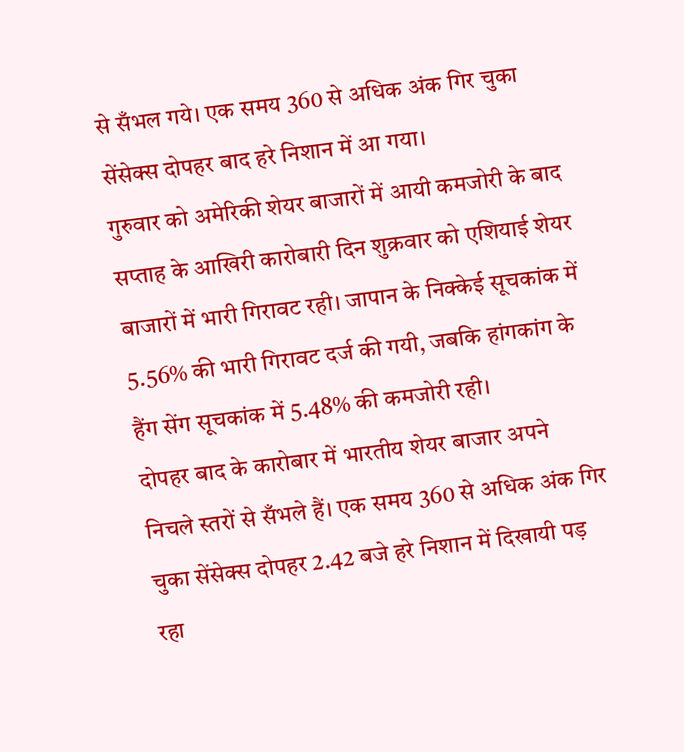से सँभल गये। एक समय 360 से अधिक अंक गिर चुका सेंसेक्स दोपहर बाद हरे निशान में आ गया।
गुरुवार को अमेरिकी शेयर बाजारों में आयी कमजोरी के बाद सप्ताह के आखिरी कारोबारी दिन शुक्रवार को एशियाई शेयर बाजारों में भारी गिरावट रही। जापान के निक्केई सूचकांक में 5.56% की भारी गिरावट दर्ज की गयी, जबकि हांगकांग के हैंग सेंग सूचकांक में 5.48% की कमजोरी रही।
दोपहर बाद के कारोबार में भारतीय शेयर बाजार अपने निचले स्तरों से सँभले हैं। एक समय 360 से अधिक अंक गिर चुका सेंसेक्स दोपहर 2.42 बजे हरे निशान में दिखायी पड़ रहा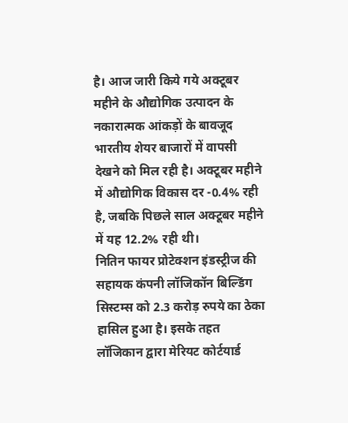है। आज जारी किये गये अक्टूबर महीने के औद्योगिक उत्पादन के नकारात्मक आंकड़ों के बावजूद भारतीय शेयर बाजारों में वापसी देखने को मिल रही है। अक्टूबर महीने में औद्योगिक विकास दर -0.4% रही है, जबकि पिछले साल अक्टूबर महीने में यह 12.2% रही थी।
नितिन फायर प्रोटेक्शन इंडस्ट्रीज की सहायक कंपनी लॉजिकॉन बिल्डिंग सिस्टम्स को 2.3 करोड़ रुपये का ठेका हासिल हुआ है। इसके तहत लॉजिकान द्वारा मेरियट कोर्टयार्ड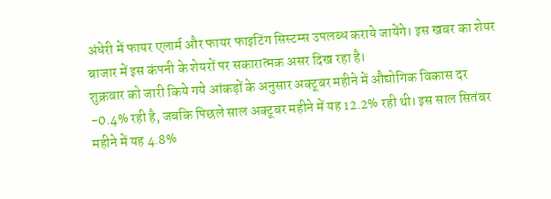अंधेरी में फायर एलार्म और फायर फाइटिंग सिस्टम्स उपलब्ध कराये जायेंगे। इस खबर का शेयर बाजार में इस कंपनी के शेयरों पर सकारात्मक असर दिख रहा है।
शुक्रवार को जारी किये गये आंकड़ों के अनुसार अक्टूबर महीने में औद्योगिक विकास दर -0.4% रही है, जबकि पिछले साल अक्टूबर महीने में यह 12.2% रही थी। इस साल सितंबर महीने में यह 4.8%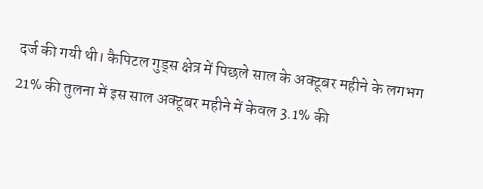दर्ज की गयी थी। कैपिटल गुड्स क्षेत्र में पिछले साल के अक्टूबर महीने के लगभग 21% की तुलना में इस साल अक्टूबर महीने में केवल 3.1% की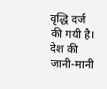वृद्धि दर्ज की गयी है।
देश की जानी-मानी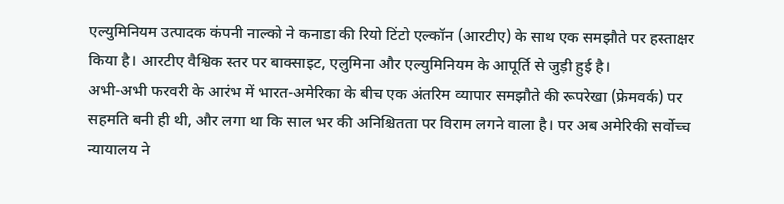एल्युमिनियम उत्पादक कंपनी नाल्को ने कनाडा की रियो टिंटो एल्कॉन (आरटीए) के साथ एक समझौते पर हस्ताक्षर किया है। आरटीए वैश्विक स्तर पर बाक्साइट, एलुमिना और एल्युमिनियम के आपूर्ति से जुड़ी हुई है।
अभी-अभी फरवरी के आरंभ में भारत-अमेरिका के बीच एक अंतरिम व्यापार समझौते की रूपरेखा (फ्रेमवर्क) पर सहमति बनी ही थी, और लगा था कि साल भर की अनिश्चितता पर विराम लगने वाला है। पर अब अमेरिकी सर्वोच्च न्यायालय ने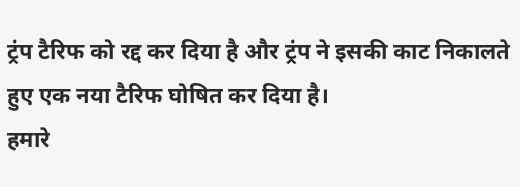ट्रंप टैरिफ को रद्द कर दिया है और ट्रंप ने इसकी काट निकालते हुए एक नया टैरिफ घोषित कर दिया है।
हमारे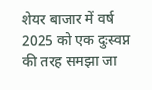शेयर बाजार में वर्ष 2025 को एक दुःस्वप्न की तरह समझा जा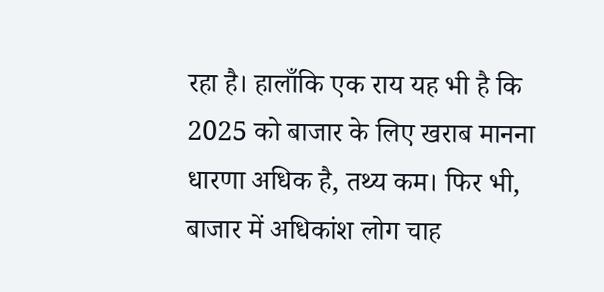रहा है। हालाँकि एक राय यह भी है कि 2025 को बाजार के लिए खराब मानना धारणा अधिक है, तथ्य कम। फिर भी, बाजार में अधिकांश लोग चाह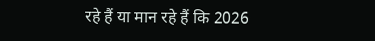रहे हैं या मान रहे हैं कि 2026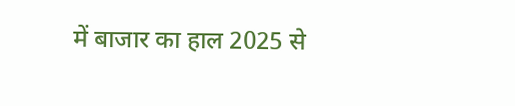में बाजार का हाल 2025 से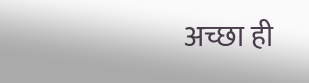अच्छा ही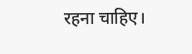रहना चाहिए।